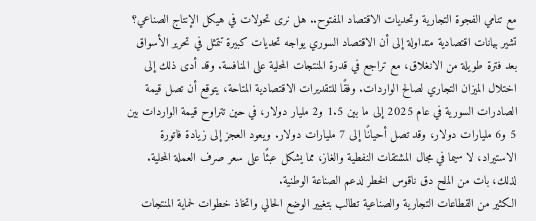مع تنامي الفجوة التجارية وتحديات الاقتصاد المفتوح.. هل نرى تحولات في هيكل الإنتاج الصناعي؟
تشير بيانات اقتصادية متداولة إلى أن الاقتصاد السوري يواجه تحديات كبيرة تتمثل في تحرير الأسواق بعد فترة طويلة من الانغلاق، مع تراجع في قدرة المنتجات المحلية على المنافسة. وقد أدى ذلك إلى اختلال الميزان التجاري لصالح الواردات. وفقًا للتقديرات الاقتصادية المتاحة، يتوقع أن تصل قيمة الصادرات السورية في عام 2025 إلى ما بين 1.5 و2 مليار دولار، في حين تتراوح قيمة الواردات بين 5 و6 مليارات دولار، وقد تصل أحيانًا إلى 7 مليارات دولار. ويعود العجز إلى زيادة فاتورة الاستيراد، لا سيما في مجال المشتقات النفطية والغاز، مما يشكل عبئًا على سعر صرف العملة المحلية. لذلك، بات من الملح دق ناقوس الخطر لدعم الصناعة الوطنية.
الكثير من القطاعات التجارية والصناعية تطالب بتغيير الوضع الحالي واتخاذ خطوات لحماية المنتجات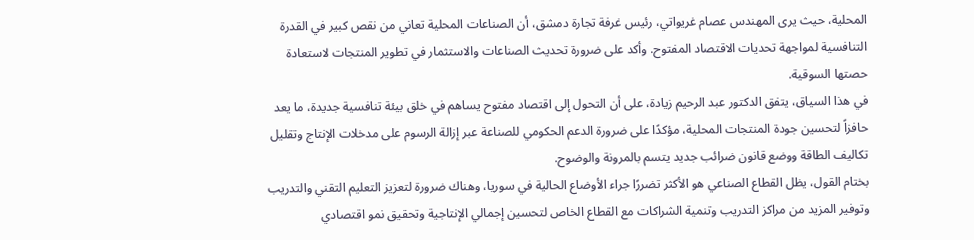المحلية، حيث يرى المهندس عصام غريواتي، رئيس غرفة تجارة دمشق، أن الصناعات المحلية تعاني من نقص كبير في القدرة التنافسية لمواجهة تحديات الاقتصاد المفتوح. وأكد على ضرورة تحديث الصناعات والاستثمار في تطوير المنتجات لاستعادة حصتها السوقية.
في هذا السياق، يتفق الدكتور عبد الرحيم زيادة، على أن التحول إلى اقتصاد مفتوح يساهم في خلق بيئة تنافسية جديدة، ما يعد حافزاً لتحسين جودة المنتجات المحلية، مؤكدًا على ضرورة الدعم الحكومي للصناعة عبر إزالة الرسوم على مدخلات الإنتاج وتقليل تكاليف الطاقة ووضع قانون ضرائب جديد يتسم بالمرونة والوضوح.
بختام القول، يظل القطاع الصناعي هو الأكثر تضررًا جراء الأوضاع الحالية في سوريا، وهناك ضرورة لتعزيز التعليم التقني والتدريب وتوفير المزيد من مراكز التدريب وتنمية الشراكات مع القطاع الخاص لتحسين إجمالي الإنتاجية وتحقيق نمو اقتصادي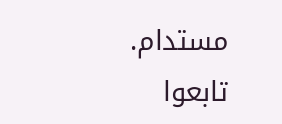مستدام.
تابعوا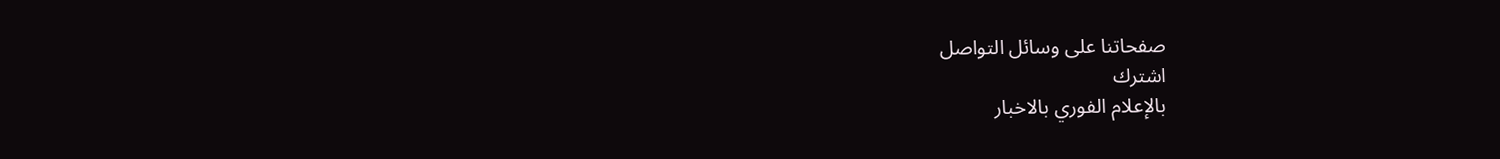صفحاتنا على وسائل التواصل
اشترك
بالإعلام الفوري بالاخبار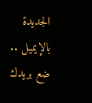الجديدة بالإيميل .. ضع بريدك